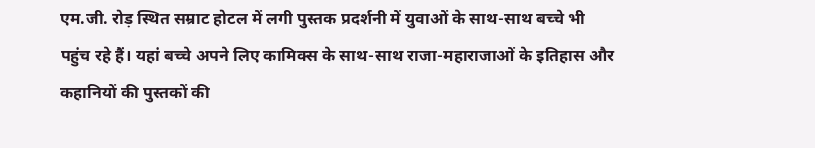एम.जी. रोड़ स्थित सम्राट होटल में लगी पुस्तक प्रदर्शनी में युवाओं के साथ-साथ बच्चे भी पहुंच रहे हैं। यहां बच्चे अपने लिए कामिक्स के साथ-साथ राजा-महाराजाओं के इतिहास और कहानियों की पुस्तकों की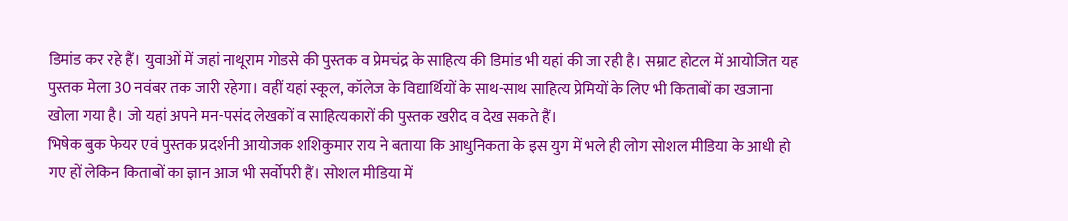डिमांड कर रहे हैं। युवाओं में जहां नाथूराम गोडसे की पुस्तक व प्रेमचंद्र के साहित्य की डिमांड भी यहां की जा रही है। सम्राट होटल में आयोजित यह पुस्तक मेला 30 नवंबर तक जारी रहेगा। वहीं यहां स्कूल, कॉलेज के विद्यार्थियों के साथ-साथ साहित्य प्रेमियों के लिए भी किताबों का खजाना खोला गया है। जो यहां अपने मन-पसंद लेखकों व साहित्यकारों की पुस्तक खरीद व देख सकते हैं।
भिषेक बुक फेयर एवं पुस्तक प्रदर्शनी आयोजक शशिकुमार राय ने बताया कि आधुनिकता के इस युग में भले ही लोग सोशल मीडिया के आधी हो गए हों लेकिन किताबों का ज्ञान आज भी सर्वोपरी हैं। सोशल मीडिया में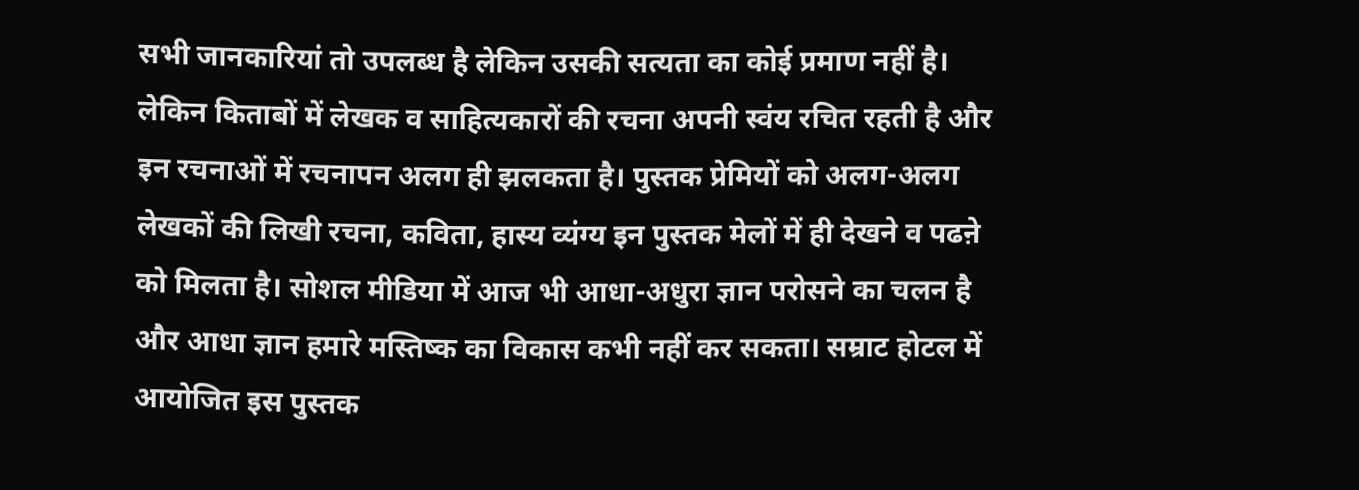सभी जानकारियां तो उपलब्ध है लेकिन उसकी सत्यता का कोई प्रमाण नहीं है। लेकिन किताबों में लेखक व साहित्यकारों की रचना अपनी स्वंय रचित रहती है और इन रचनाओं में रचनापन अलग ही झलकता है। पुस्तक प्रेमियों को अलग-अलग लेखकों की लिखी रचना, कविता, हास्य व्यंग्य इन पुस्तक मेलों में ही देखने व पढऩे को मिलता है। सोशल मीडिया में आज भी आधा-अधुरा ज्ञान परोसने का चलन है और आधा ज्ञान हमारे मस्तिष्क का विकास कभी नहीं कर सकता। सम्राट होटल में आयोजित इस पुस्तक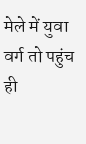मेले में युवा वर्ग तो पहुंच ही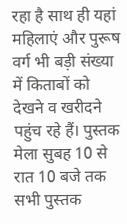रहा है साथ ही यहां महिलाएं और पुरूष वर्ग भी बड़ी संख्या में किताबों को देखने व खरीदने पहुंच रहे हैं। पुस्तक मेला सुबह 10 से रात 10 बजे तक सभी पुस्तक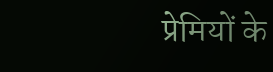प्रेमियों के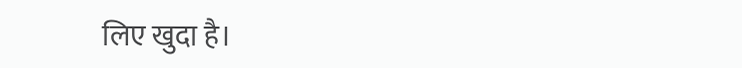लिए खुदा है।